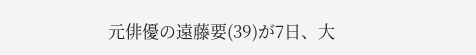元俳優の遠藤要(39)が7日、大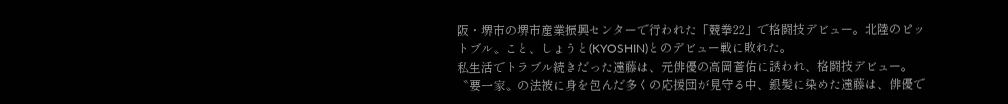阪・堺市の堺市産業振興センターで行われた「競拳22」で格闘技デビュー。北陸のピットブル〟こと、しょうと(KYOSHIN)とのデビュー戦に敗れた。
私生活でトラブル続きだった遠藤は、元俳優の高岡蒼佑に誘われ、格闘技デビュー。〝要一家〟の法被に身を包んだ多くの応援団が見守る中、銀髪に染めた遠藤は、俳優で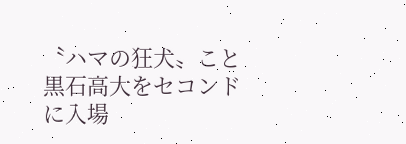〝ハマの狂犬〟こと黒石高大をセコンドに入場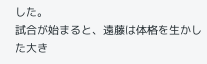した。
試合が始まると、遠藤は体格を生かした大き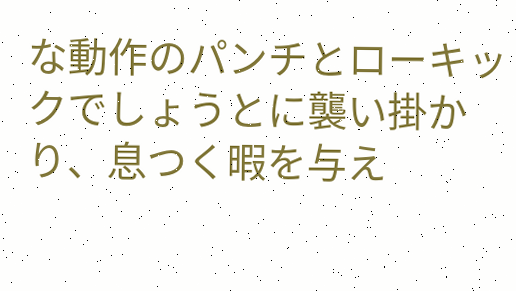な動作のパンチとローキックでしょうとに襲い掛かり、息つく暇を与え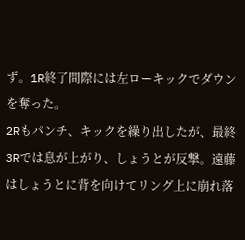ず。1R終了間際には左ローキックでダウンを奪った。
2Rもパンチ、キックを繰り出したが、最終3Rでは息が上がり、しょうとが反撃。遠藤はしょうとに背を向けてリング上に崩れ落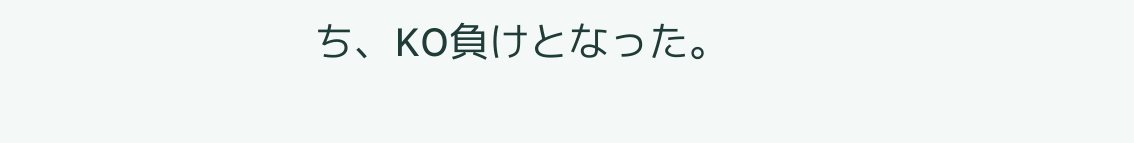ち、KO負けとなった。